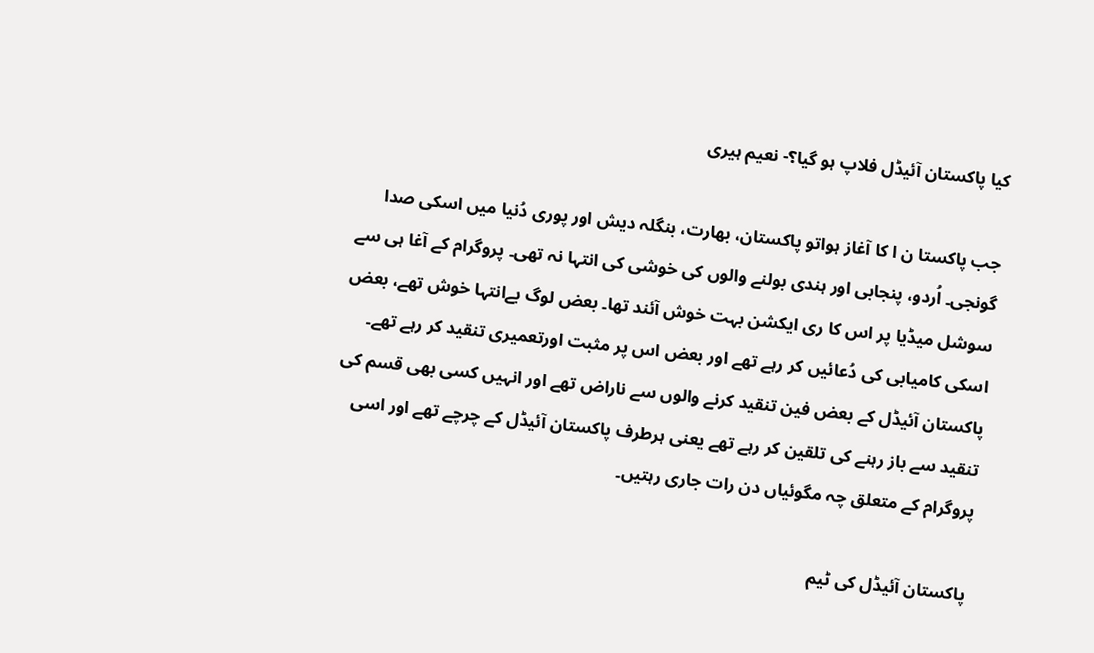کیا پاکستان آئیڈل فلاپ ہو گیا؟- نعیم ہیری

جب پاکستا ن ا کا آغاز ہواتو پاکستان، بھارت، بنگلہ دیش اور پوری دُنیا میں اسکی صدا گونجی۔ اُردو، پنجابی اور ہندی بولنے والوں کی خوشی کی انتہا نہ تھی۔ پروگرام کے آغا ہی سے سوشل میڈیا پر اس کا ری ایکشن بہت خوش آئند تھا۔ بعض لوگ بےانتہا خوش تھے، بعض اسکی کامیابی کی دُعائیں کر رہے تھے اور بعض اس پر مثبت اورتعمیری تنقید کر رہے تھے۔ پاکستان آئیڈل کے بعض فین تنقید کرنے والوں سے ناراض تھے اور انہیں کسی بھی قسم کی تنقید سے باز رہنے کی تلقین کر رہے تھے یعنی ہرطرف پاکستان آئیڈل کے چرچے تھے اور اسی پروگرام کے متعلق چہ مگوئیاں دن رات جاری رہتیں۔

پاکستان آئیڈل کی ٹیم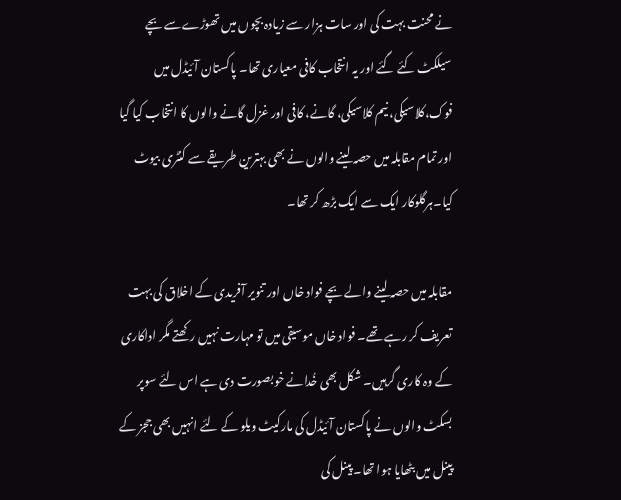نے محنت بہت کی اور سات ہزار سے زیادہ بچوں میں تھوڑےسے بچے سیلکٹ کئے گئے اور یہ انتخاب کافی معیاری تھا۔ پاکستان آئیڈل میں فوک،کلاسیکی، نیم کلاسیکی، گانے، کافی اور غزل گانے والوں کا انتخاب کیا گیا اور تمام مقابلہ میں حصہ لینے والوں نے بھی بہترین طریقے سے کنٹری بیوٹ کیا۔ہرگلوکار ایک سے ایک بڑھ کر تھا۔

مقابلہ میں حصہ لینے والے بچے فواد خاں اور تنویر آفریدی کے اخلاق کی بہت تعریف کر رہے تھے۔ فواد خاں موسیقی میں تو مہارت نہیں رکھتے مگر اداکاری کے وہ کاری گرہیں۔ شکل بھی خُدانے خوبصورت دی ہے اس لئے سوپر بسکٹ والوں نے پاکستان آئیڈل کی مارکیٹ ویلو کے لئے انہیں بھی ججز کے پینل میں بٹھایا ہوا تھا۔ پینل کی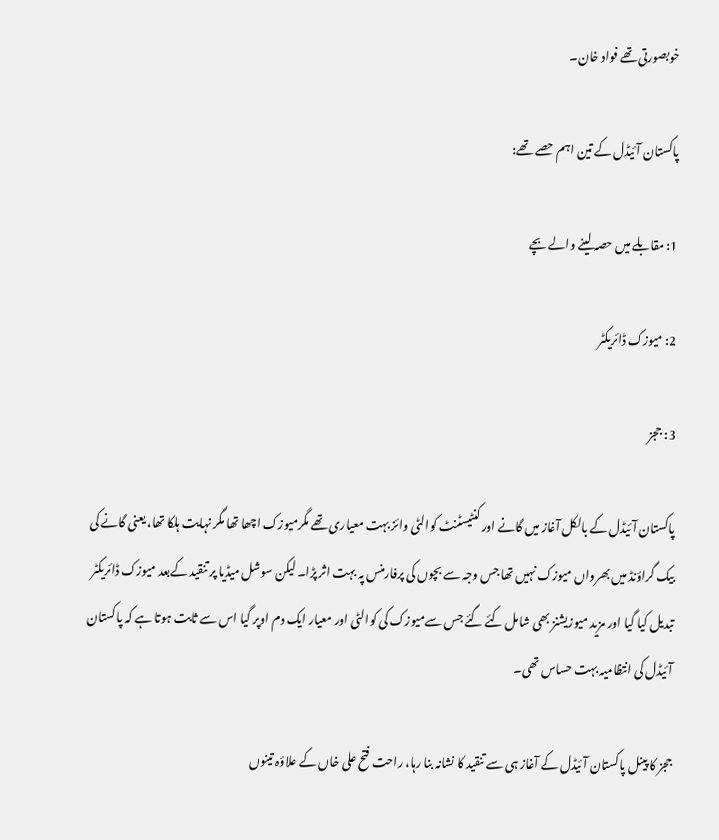خوبصورتی تھے فواد خان۔

پاکستان آئیڈل کے تین اہم حصے تھے:

1: مقابلے میں حصہ لینے والے بچے

2: میوزک ڈائریکٹر

3: ججز

پاکستان آئیڈل کے بالکل آغاز میں گانے اور کنٹیسٹنٹ کوالٹی وائز بہت معیاری تھے مگرمیوزک اچھا تھا مگر نہایت ہلکا تھا، یعنی گانے کی بیک گراؤنڈ میں بھرواں میوزک نہیں تھا جس وجہ سے بچوں کی پرفارمنس پہ بہت اثر پڑا۔ لیکن سوشل میڈیا پر تنقید کےبعد میوزک ڈائریکٹر تبدیل کیا گیا اور مزید میوزیشنز بھی شامل کئے گئے جس سےمیوزک کی کوالٹی اور معیار ایک دم اوپر گیا اس سے ثابت ہوتا ہے کہ پاکستان آئیڈل کی انتظامیہ بہت حساس تھی۔

ججز کا پینل پاکستان آئیڈل کے آغاز ہی سے تنقید کا نشانہ بنا رہا، راحت فتح علی خاں کے علاؤہ تینوں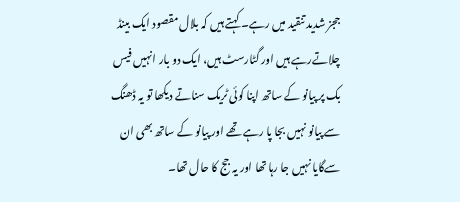ججز شدید تنقید میں رہے۔ کہتے ہیں کہ بلال مقصود ایک بینڈ چلاتےرہے ہیں اور گٹارسٹ ہیں، ایک دو بار انہیں فیس بک پر پیانو کے ساتھ اپنا کوئی ٹریک سناتے دیکھا تو یہ ڈھنگ سے پیانو نہیں بجا پا رہے تھے اور پیانو کے ساتھ بھی ان سےگایا نہیں جا رہا تھا اور یہ جج کا حال تھا۔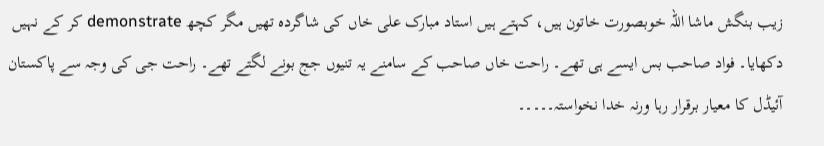زیب بنگش ماشا اللہ خوبصورت خاتون ہیں، کہتے ہیں استاد مبارک علی خاں کی شاگردہ تھیں مگر کچھ demonstrate کر کے نہیں دکھایا۔ فواد صاحب بس ایسے ہی تھے۔ راحت خاں صاحب کے سامنے یہ تنیوں جج بونے لگتے تھے۔ راحت جی کی وجہ سے پاکستان آئیڈل کا معیار برقرار رہا ورنہ خدا نخواستہ۔۔۔۔۔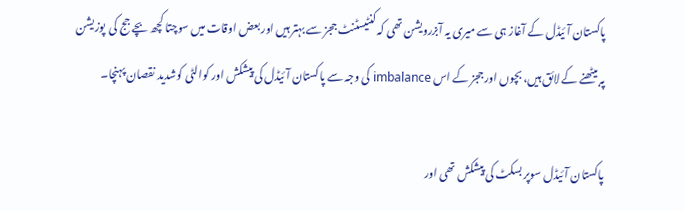پاکستان آئیڈل کے آغاز ہی سے میری یہ آبزرویشن تھی کہ کنٹیسٹنٹ ججز سے بہتر ہیں اور بعض اوقات میں سوچتا کچھ بچے جج کی  پوزیشن پہ بیٹھنے کے لائق ہیں، بچوں اور ججز کے اس imbalance کی وجہ سے پاکستان آئیڈل کی پیشکش اور کوالٹی کوشدید نقصان پہنچا۔

پاکستان آئیڈل سوپر بسکٹ کی پیشکش تھی اور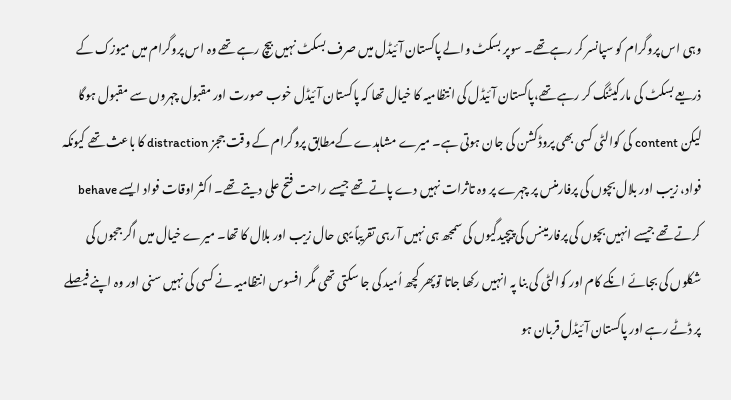وہی اس پروگرام کو سپانسر کر رہےتھے۔ سوپر بسکٹ والے پاکستان آئیڈل میں صرف بسکٹ نہیں بیچ رہے تھے وہ اس پروگرام میں میوزک کے ذریعے بسکٹ کی مارکیٹنگ کر رہے تھے،پاکستان آئیڈل کی انتظامیہ کا خیال تھا کہ پاکستان آئیڈل خوب صورت اور مقبول چہروں سے مقبول ہوگا لیکن content کی کوالٹی کسی بھی پروڈکشن کی جان ہوتی ہے۔ میرے مشاہدے کےمطابق پروگرام کے وقت ججز distraction کا باعث تھے کیونکہ فواد، زیب اور بلال بچوں کی پرفارمنس پر چہرے پر وہ تاثرات نہیں دے پاتے تھے جیسے راحت فتح علی دیتے تھے۔ اکثر اوقات فواد ایسے behave کرتے تھے جیسے انہیں بچوں کی پرفارمینس کی پیچیدگیوں کی سمجھ ہی نہیں آ رہی تقریباً یہی حال زیب اور بلال کا تھا۔ میرے خیال میں اگر ججوں کی شکلوں کی بجائے انکے کام اور کوالٹی کی بنا پہ انہیں رکھا جاتا توپھر کچھ اُمید کی جا سکتی تھی مگر افسوس انتظامیہ نے کسی کی نہیں سنی اور وہ اپنے فیصلے پر ڈٹے رہے اور پاکستان آئیڈل قربان ہو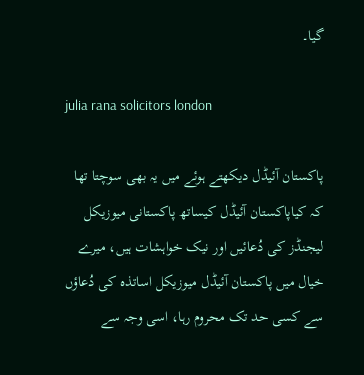گیا۔

julia rana solicitors london

پاکستان آئیڈل دیکھتے ہوئے میں یہ بھی سوچتا تھا کہ کیاپاکستان آئیڈل کیساتھ پاکستانی میوزیکل لیجنڈز کی دُعائیں اور نیک خواہشات ہیں، میرے خیال میں پاکستان آئیڈل میوزیکل اساتذہ کی دُعاؤں سے کسی حد تک محروم رہا، اسی وجہ سے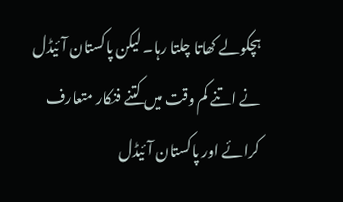ہچکولے کھاتا چلتا رہا۔ لیکن پاکستان آئیڈل نے اتنے کم وقت میں کتنے فنکار متعارف کرائے اور پاکستان آئیڈل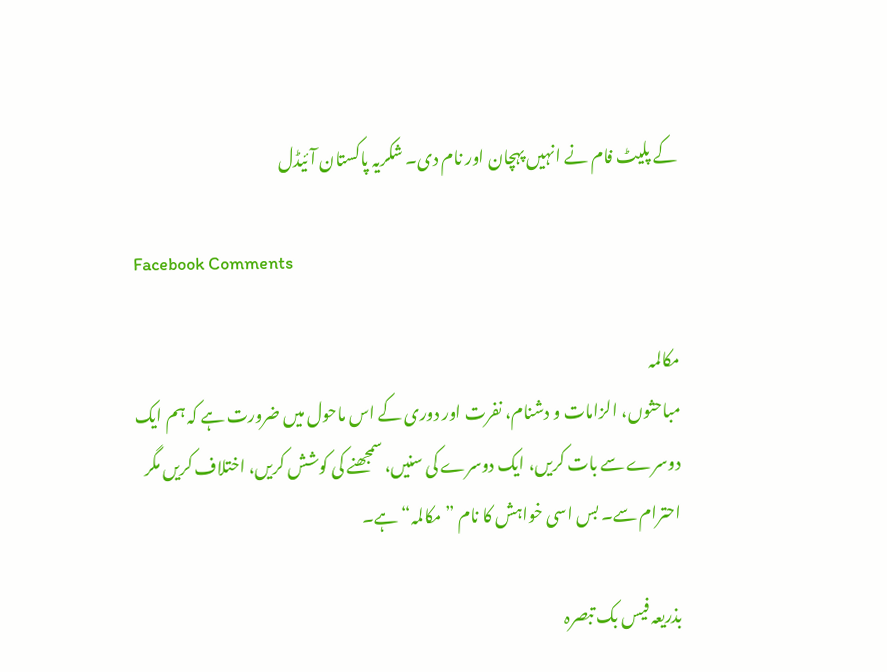کے پلیٹ فام نے انہیں پہچان اور نام دی۔ شکریہ پاکستان آئیڈل

Facebook Comments

مکالمہ
مباحثوں، الزامات و دشنام، نفرت اور دوری کے اس ماحول میں ضرورت ہے کہ ہم ایک دوسرے سے بات کریں، ایک دوسرے کی سنیں، سمجھنے کی کوشش کریں، اختلاف کریں مگر احترام سے۔ بس اسی خواہش کا نام ”مکالمہ“ ہے۔

بذریعہ فیس بک تبصرہ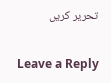تحریر کریں

Leave a Reply